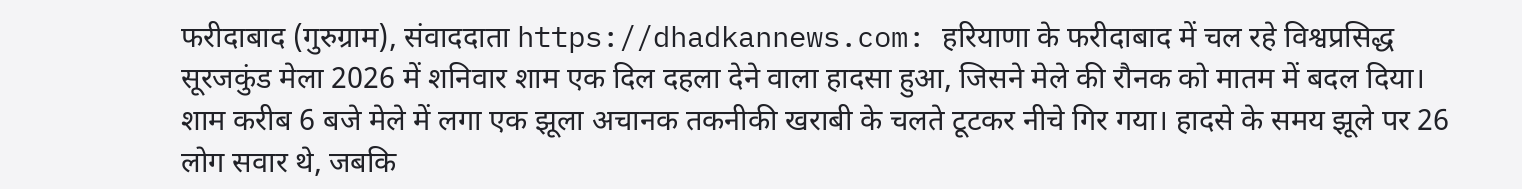फरीदाबाद (गुरुग्राम), संवाददाता https://dhadkannews.com: हरियाणा के फरीदाबाद में चल रहे विश्वप्रसिद्ध सूरजकुंड मेला 2026 में शनिवार शाम एक दिल दहला देने वाला हादसा हुआ, जिसने मेले की रौनक को मातम में बदल दिया। शाम करीब 6 बजे मेले में लगा एक झूला अचानक तकनीकी खराबी के चलते टूटकर नीचे गिर गया। हादसे के समय झूले पर 26 लोग सवार थे, जबकि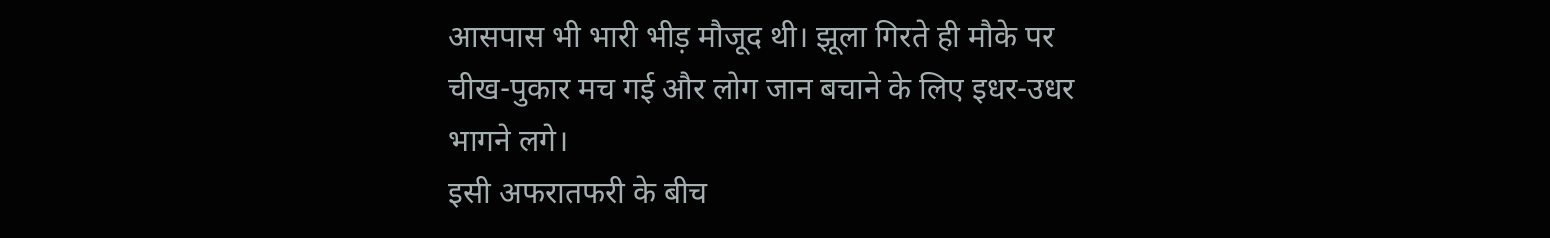आसपास भी भारी भीड़ मौजूद थी। झूला गिरते ही मौके पर चीख-पुकार मच गई और लोग जान बचाने के लिए इधर-उधर भागने लगे।
इसी अफरातफरी के बीच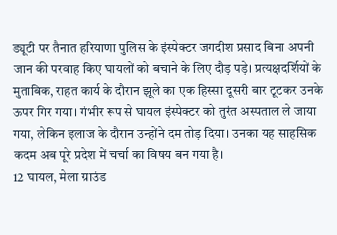ड्यूटी पर तैनात हरियाणा पुलिस के इंस्पेक्टर जगदीश प्रसाद बिना अपनी जान की परवाह किए घायलों को बचाने के लिए दौड़ पड़े। प्रत्यक्षदर्शियों के मुताबिक, राहत कार्य के दौरान झूले का एक हिस्सा दूसरी बार टूटकर उनके ऊपर गिर गया। गंभीर रूप से घायल इंस्पेक्टर को तुरंत अस्पताल ले जाया गया, लेकिन इलाज के दौरान उन्होंने दम तोड़ दिया। उनका यह साहसिक कदम अब पूरे प्रदेश में चर्चा का विषय बन गया है।
12 घायल, मेला ग्राउंड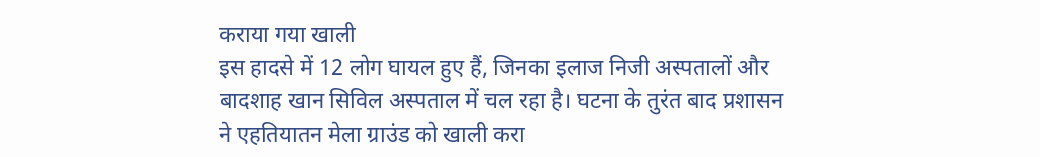कराया गया खाली
इस हादसे में 12 लोग घायल हुए हैं, जिनका इलाज निजी अस्पतालों और बादशाह खान सिविल अस्पताल में चल रहा है। घटना के तुरंत बाद प्रशासन ने एहतियातन मेला ग्राउंड को खाली करा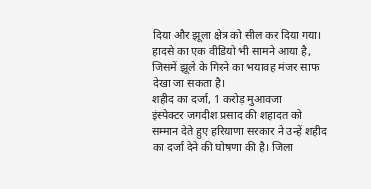दिया और झूला क्षेत्र को सील कर दिया गया। हादसे का एक वीडियो भी सामने आया है, जिसमें झूले के गिरने का भयावह मंजर साफ देखा जा सकता है।
शहीद का दर्जा, 1 करोड़ मुआवजा
इंस्पेक्टर जगदीश प्रसाद की शहादत को सम्मान देते हुए हरियाणा सरकार ने उन्हें शहीद का दर्जा देने की घोषणा की है। जिला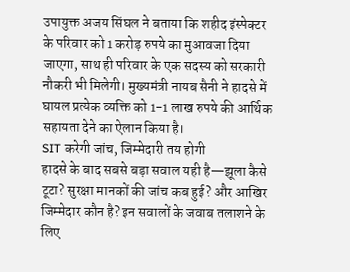उपायुक्त अजय सिंघल ने बताया कि शहीद इंस्पेक्टर के परिवार को 1 करोड़ रुपये का मुआवजा दिया जाएगा, साथ ही परिवार के एक सदस्य को सरकारी नौकरी भी मिलेगी। मुख्यमंत्री नायब सैनी ने हादसे में घायल प्रत्येक व्यक्ति को 1-1 लाख रुपये की आर्थिक सहायता देने का ऐलान किया है।
SIT करेगी जांच, जिम्मेदारी तय होगी
हादसे के बाद सबसे बड़ा सवाल यही है—झूला कैसे टूटा? सुरक्षा मानकों की जांच कब हुई? और आखिर जिम्मेदार कौन है? इन सवालों के जवाब तलाशने के लिए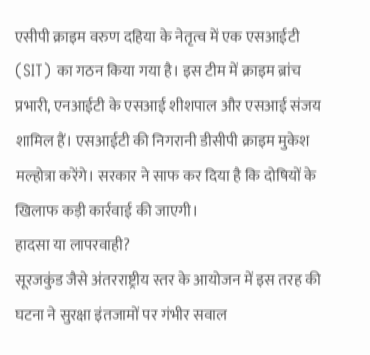एसीपी क्राइम वरुण दहिया के नेतृत्व में एक एसआईटी (SIT) का गठन किया गया है। इस टीम में क्राइम ब्रांच प्रभारी, एनआईटी के एसआई शीशपाल और एसआई संजय शामिल हैं। एसआईटी की निगरानी डीसीपी क्राइम मुकेश मल्होत्रा करेंगे। सरकार ने साफ कर दिया है कि दोषियों के खिलाफ कड़ी कार्रवाई की जाएगी।
हादसा या लापरवाही?
सूरजकुंड जैसे अंतरराष्ट्रीय स्तर के आयोजन में इस तरह की घटना ने सुरक्षा इंतजामों पर गंभीर सवाल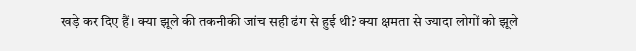खड़े कर दिए हैं। क्या झूले की तकनीकी जांच सही ढंग से हुई थी? क्या क्षमता से ज्यादा लोगों को झूले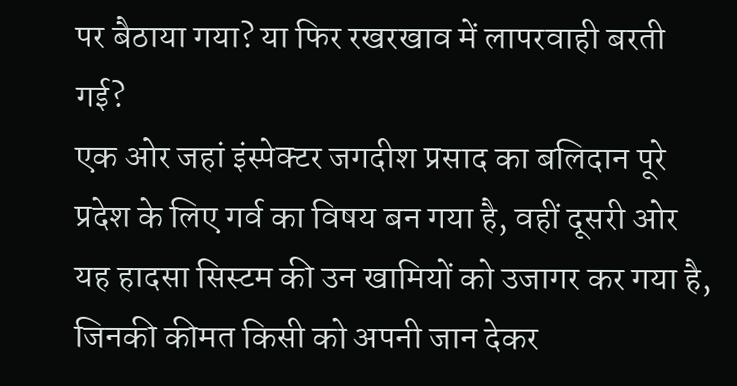पर बैठाया गया? या फिर रखरखाव में लापरवाही बरती गई?
एक ओर जहां इंस्पेक्टर जगदीश प्रसाद का बलिदान पूरे प्रदेश के लिए गर्व का विषय बन गया है, वहीं दूसरी ओर यह हादसा सिस्टम की उन खामियों को उजागर कर गया है, जिनकी कीमत किसी को अपनी जान देकर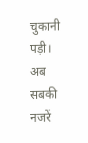चुकानी पड़ी। अब सबकी नजरें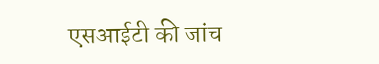एसआईटी की जांच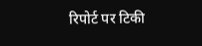रिपोर्ट पर टिकी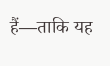हैं—ताकि यह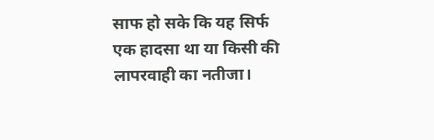साफ हो सके कि यह सिर्फ एक हादसा था या किसी की लापरवाही का नतीजा।